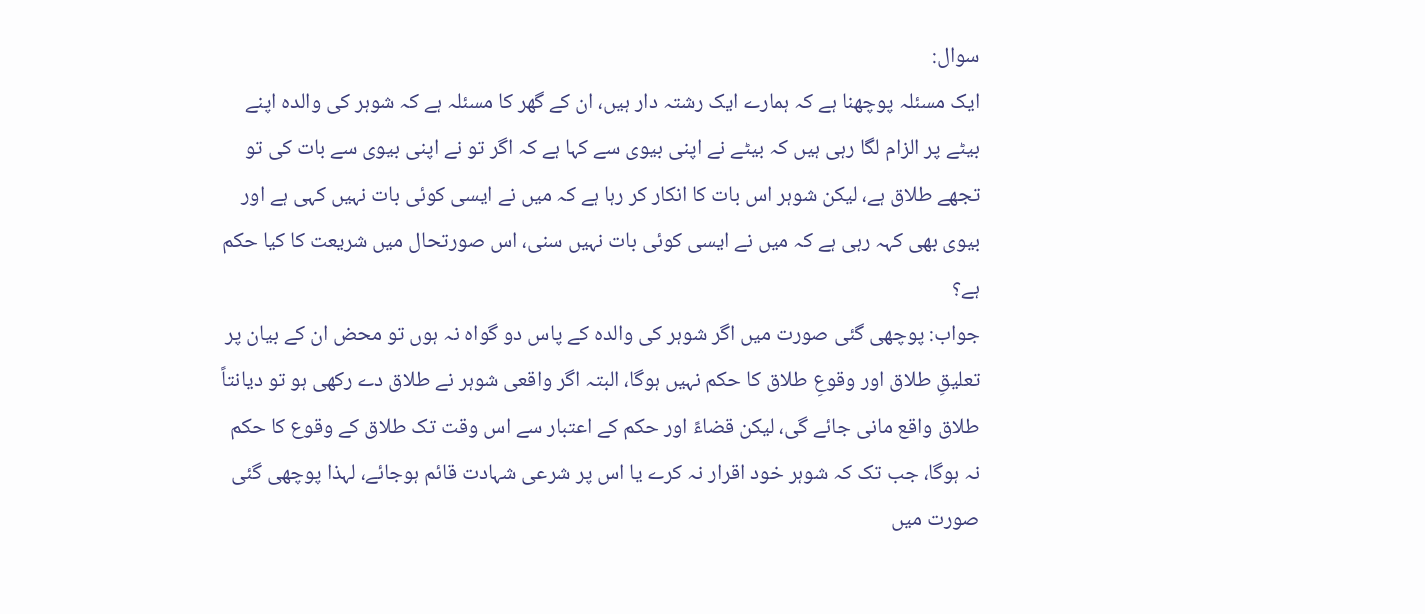سوال:
ایک مسئلہ پوچھنا ہے کہ ہمارے ایک رشتہ دار ہیں، ان کے گھر کا مسئلہ ہے کہ شوہر کی والدہ اپنے بیٹے پر الزام لگا رہی ہیں کہ بیٹے نے اپنی بیوی سے کہا ہے کہ اگر تو نے اپنی بیوی سے بات کی تو تجھے طلاق ہے، لیکن شوہر اس بات کا انکار کر رہا ہے کہ میں نے ایسی کوئی بات نہیں کہی ہے اور بیوی بھی کہہ رہی ہے کہ میں نے ایسی کوئی بات نہیں سنی، اس صورتحال میں شریعت کا کیا حکم ہے؟
جواب: پوچھی گئی صورت میں اگر شوہر کی والدہ کے پاس دو گواہ نہ ہوں تو محض ان کے بیان پر تعلیقِ طلاق اور وقوعِ طلاق کا حکم نہیں ہوگا، البتہ اگر واقعی شوہر نے طلاق دے رکھی ہو تو دیانتاً طلاق واقع مانی جائے گی، لیکن قضاءً اور حکم کے اعتبار سے اس وقت تک طلاق کے وقوع کا حکم نہ ہوگا، جب تک کہ شوہر خود اقرار نہ کرے یا اس پر شرعی شہادت قائم ہوجائے، لہذا پوچھی گئی صورت میں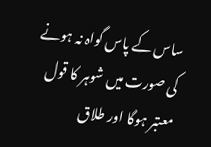ساس کے پاس گواہ نہ ہونے کی صورت میں شوہر کا قول معتبر ہوگا اور طلاق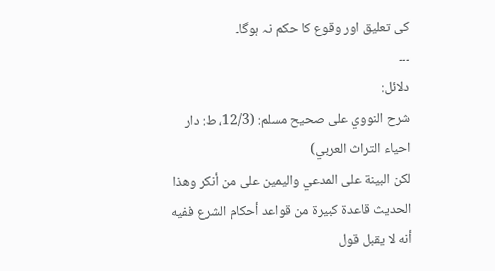کی تعلیق اور وقوع کا حکم نہ ہوگا۔
۔۔۔
دلائل:
شرح النووي على صحيح مسلم: (12/3، ط: دار احياء التراث العربي)
لكن البينة على المدعي واليمين على من أنكر وهذا الحديث قاعدة كبيرة من قواعد أحكام الشرع ففيه أنه لا يقبل قول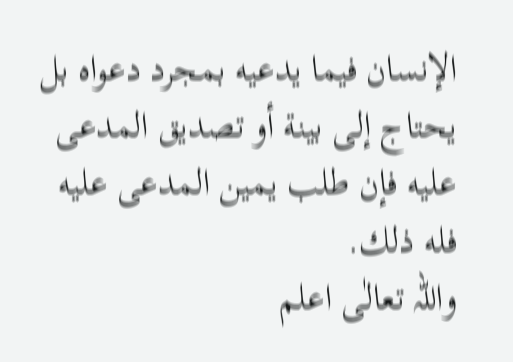الإنسان فيما يدعيه بمجرد دعواه بل يحتاج إلى بينة أو تصديق المدعى عليه فإن طلب يمين المدعى عليه فله ذلك.
واللہ تعالٰی اعلم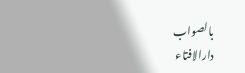بالصواب
دارالافتاء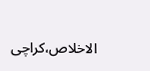الاخلاص،کراچی